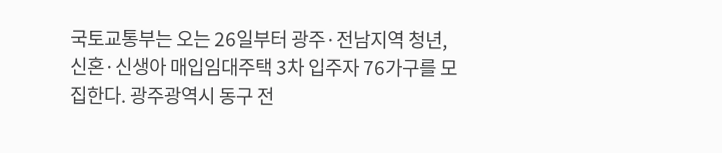국토교통부는 오는 26일부터 광주·전남지역 청년,신혼·신생아 매입임대주택 3차 입주자 76가구를 모집한다. 광주광역시 동구 전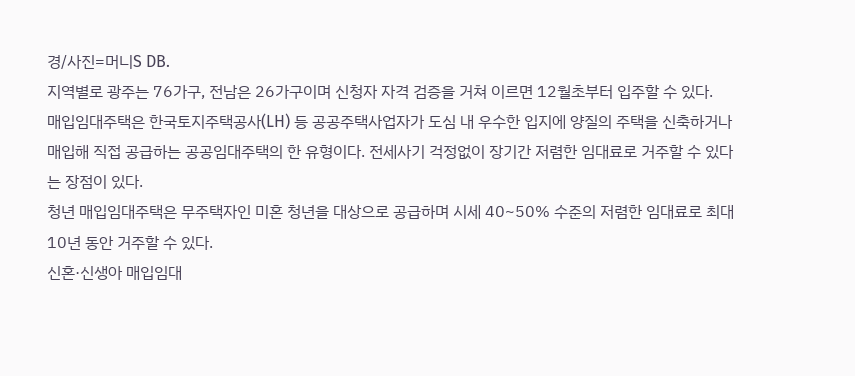경/사진=머니S DB.
지역별로 광주는 76가구, 전남은 26가구이며 신청자 자격 검증을 거쳐 이르면 12월초부터 입주할 수 있다.
매입임대주택은 한국토지주택공사(LH) 등 공공주택사업자가 도심 내 우수한 입지에 양질의 주택을 신축하거나 매입해 직접 공급하는 공공임대주택의 한 유형이다. 전세사기 걱정없이 장기간 저렴한 임대료로 거주할 수 있다는 장점이 있다.
청년 매입임대주택은 무주택자인 미혼 청년을 대상으로 공급하며 시세 40~50% 수준의 저렴한 임대료로 최대 10년 동안 거주할 수 있다.
신혼·신생아 매입임대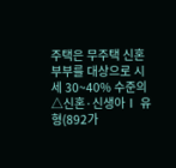주택은 무주택 신혼부부를 대상으로 시세 30~40% 수준의 △신혼·신생아Ⅰ 유형(892가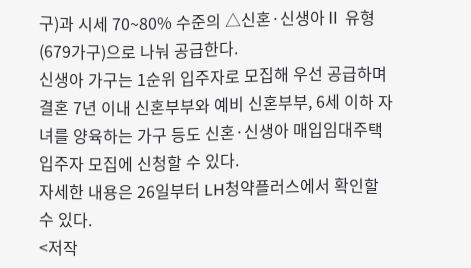구)과 시세 70~80% 수준의 △신혼·신생아Ⅱ 유형(679가구)으로 나눠 공급한다.
신생아 가구는 1순위 입주자로 모집해 우선 공급하며 결혼 7년 이내 신혼부부와 예비 신혼부부, 6세 이하 자녀를 양육하는 가구 등도 신혼·신생아 매입임대주택 입주자 모집에 신청할 수 있다.
자세한 내용은 26일부터 LH청약플러스에서 확인할 수 있다.
<저작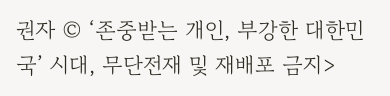권자 © ‘존중받는 개인, 부강한 대한민국’ 시대, 무단전재 및 재배포 금지>